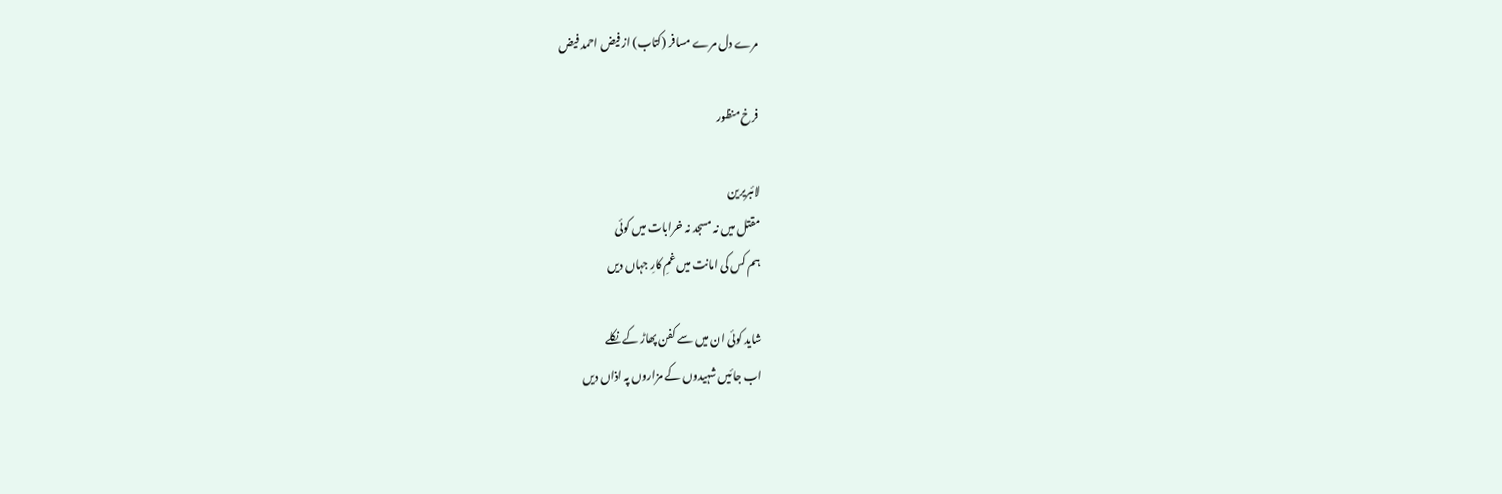مرے دل مرے مسافر (کتاب) از فیض احمد فیض

فرخ منظور

لائبریرین
مقتل میں نہ مسجد نہ خرابات میں کوئی
ہم کس کی امانت میں غمِ کارِ جہاں دیں

شاید کوئی ان میں سے کفن پھاڑ کے نکلے
اب جائیں شہیدوں کے مزاروں پہ اذاں دیں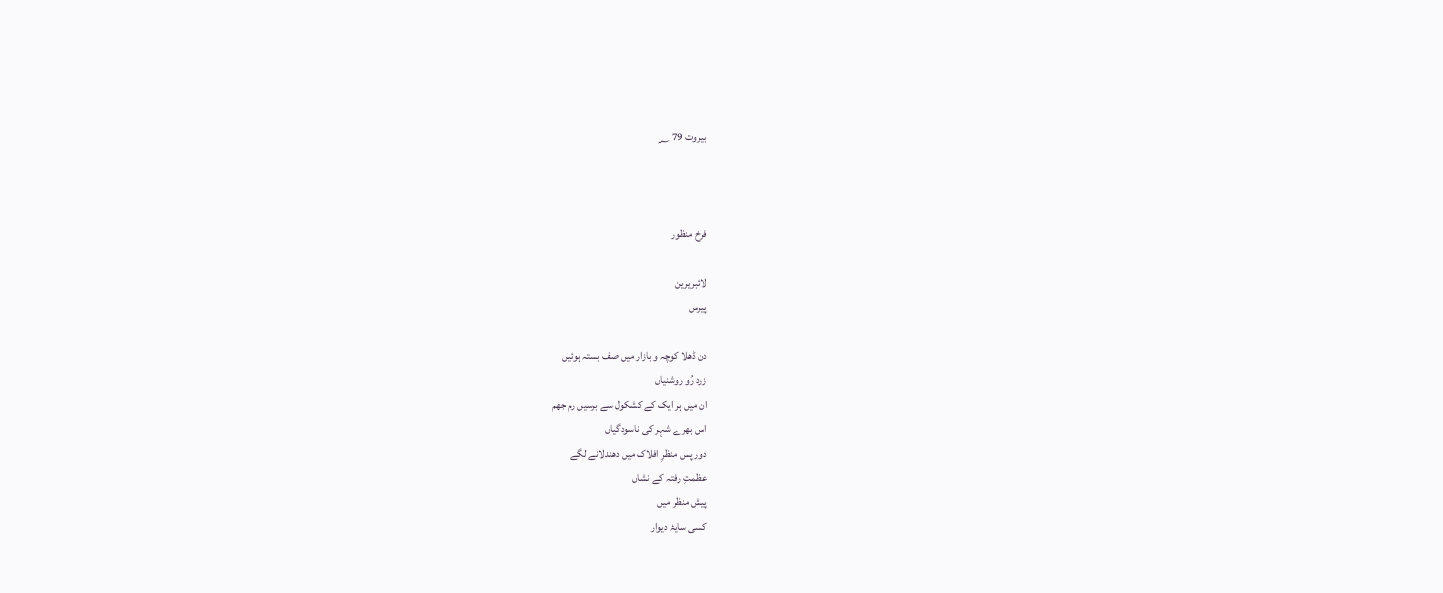بیروت 79 ؁



فرخ منظور

لائبریرین
پیرس

دن ڈھلا کوچہ و بازار میں صف بستہ ہوئیں
زرد رُو روشنیاں
ان میں ہر ایک کے کشکول سے برسیں رم جھم
اس بھرے شہر کی ناسودگیاں
دور پس منظرِ افلاک میں دھندلانے لگے
عظمتِ رفتہ کے نشاں
پیش منظر میں
کسی سایۂ دیوار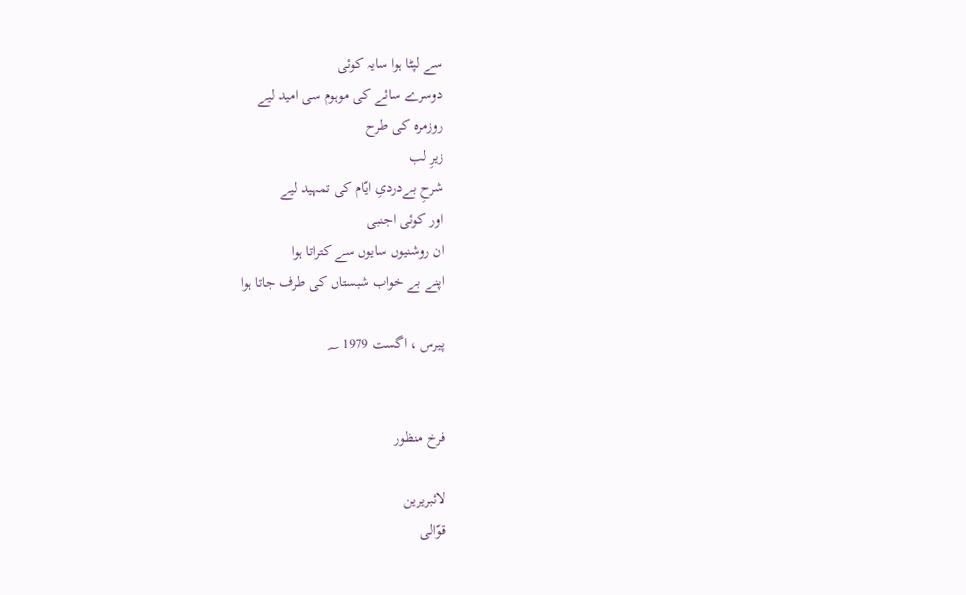سے لپٹا ہوا سایہ کوئی
دوسرے سائے کی موہوم سی امید لیے
روزمرہ کی طرح
زیرِ لب
شرحِ بےدردیِ ایّام کی تمہید لیے
اور کوئی اجنبی
ان روشنیوں سایوں سے کتراتا ہوا
اپنے بے خواب شبستاں کی طرف جاتا ہوا

پیرس ، اگست 1979 ؁


فرخ منظور

لائبریرین
قوّالی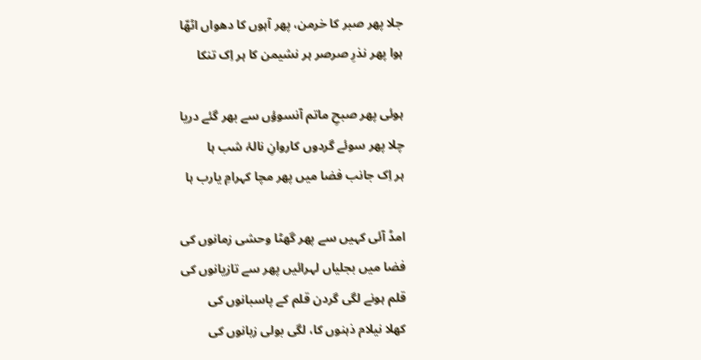جلا پھر صبر کا خرمن، پھر آہوں کا دھواں اٹھّا
ہوا پھر نذرِ صرصر ہر نشیمن کا ہر اِک تنکا

ہوئی پھر صبحِ ماتم آنسوؤں سے بھر گئے دریا
چلا پھر سوئے گردوں کاروانِ نالۂ شب ہا
ہر اِک جانب فضا میں پھر مچا کہرامِ یارب ہا

امڈ آئی کہیں سے پھر گھٹا وحشی زمانوں کی
فضا میں بجلیاں لہرائیں پھر سے تازیانوں کی
قلم ہونے لگی گردن قلم کے پاسبانوں کی
کھلا نیلام ذہنوں کا، لگی بولی زبانوں کی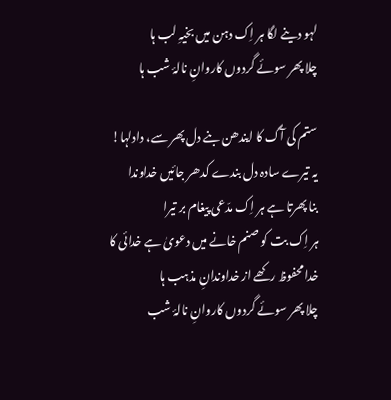لہو دینے لگا ہر اِک دہن میں بخیہِ لب ہا
چلا پھر سوئے گردوں کاروانِ نالۂ شب ہا

ستم کی آگ کا ایندھن بنے دل پھر سے، دادلہا!
یہ تیرے سادہ دل بندے کدھر جائیں خداوندا
بنا پھرتا ہے ہر اِک مدّعی پیغام بر تیرا
ہر اِک بت کو صنم خانے میں دعویٰ ہے خدائی کا
خدا محفوظ رکھے از خداوندانِ مذہب ہا
چلا پھر سوئے گردوں کاروانِ نالۂ شب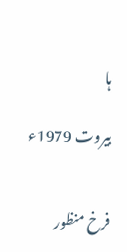ہا

بیروت 1979ء


فرخ منظور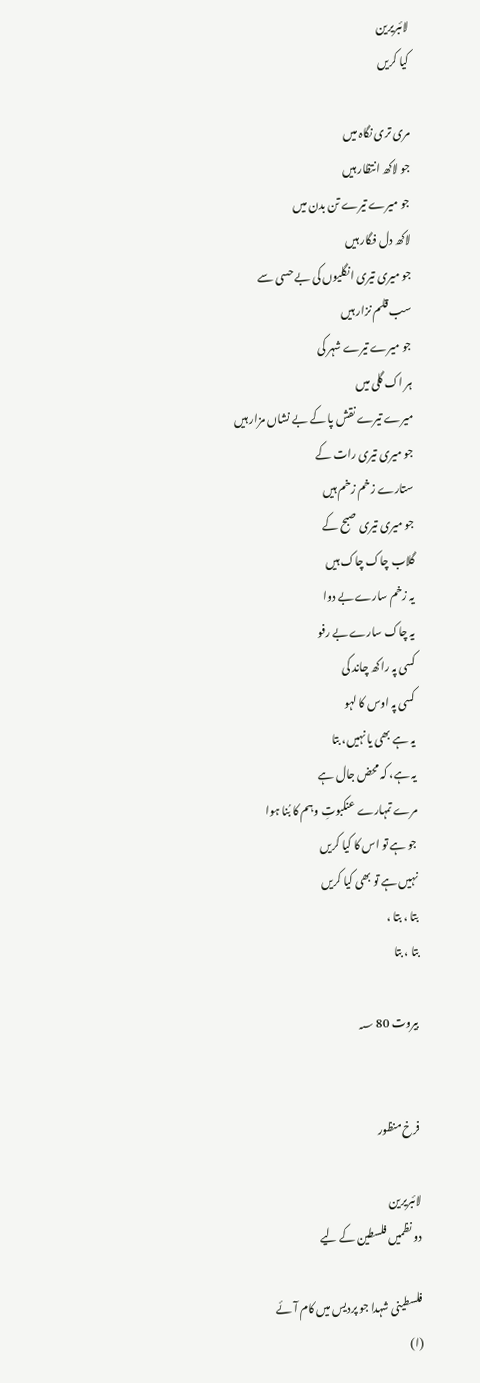لائبریرین
کیا کریں

مری تری نگاہ میں
جو لاکھ انتظار ہیں
جو میرے تیرے تن بدن میں
لاکھ دل فگار ہیں
جو میری تیری انگلیوں کی بے حسی سے
سب قلم نزار ہیں
جو میرے تیرے شہر کی
ہر اک گلی میں
میرے تیرے نقش پا کے بے نشاں مزار ہیں
جو میری تیری رات کے
ستارے زخم زخم ہیں
جو میری تیری صبح کے
گلاب چاک چاک ہیں
یہ زخم سارے بے دوا
یہ چاک سارے بے رفو
کسی پہ راکھ چاند کی
کسی پہ اوس کا لہو
یہ ہے بھی یا نہیں، بتا
یہ ہے، کہ محض جال ہے
مرے تمہارے عنکبوتِ وہم کا بُنا ہوا
جو ہے تو اس کا کیا کریں
نہیں ہے تو بھی کیا کریں
بتا ، بتا ،
بتا ، بتا

بیروت 80 ؁


فرخ منظور

لائبریرین
دو نظمیں فلسطین کے لیے

فلسطینی شہدا جو پردیس میں کام آئے
(ا)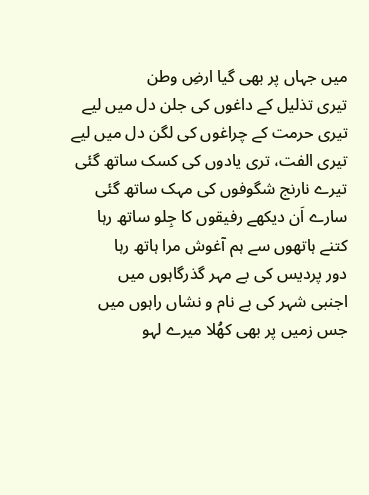میں جہاں پر بھی گیا ارضِ وطن
تیری تذلیل کے داغوں کی جلن دل میں لیے
تیری حرمت کے چراغوں کی لگن دل میں لیے
تیری الفت، تری یادوں کی کسک ساتھ گئی
تیرے نارنج شگوفوں کی مہک ساتھ گئی
سارے اَن دیکھے رفیقوں کا جِلو ساتھ رہا
کتنے ہاتھوں سے ہم آغوش مرا ہاتھ رہا
دور پردیس کی بے مہر گذرگاہوں میں
اجنبی شہر کی بے نام و نشاں راہوں میں
جس زمیں پر بھی کھُلا میرے لہو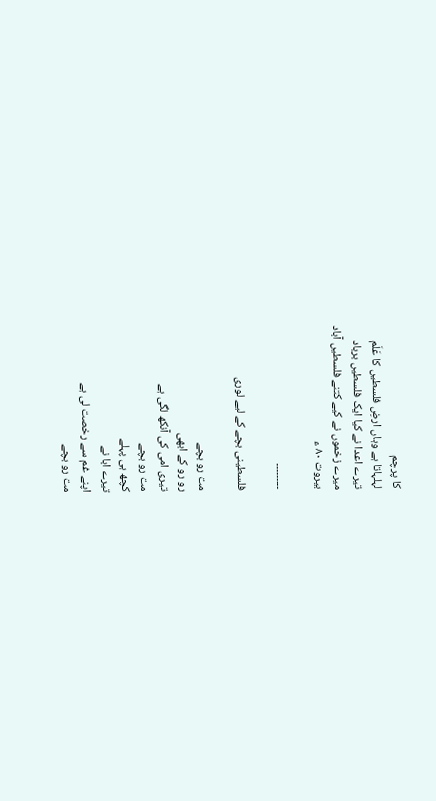کا پرچم
لہلہاتا ہے وہاں ارضِ فلسطیں کا عَلَم
تیرے اعدا نے کیا ایک فلسطیں برباد
میرے زخموں نے کیے کتنے فلسطیں آباد
بیروت ۸۰ ء

۔۔۔۔۔۔۔۔۔

فلسطینی بچے کے لیے لوری

مت رو بچے
رو رو کے ابھی
تیری امی کی آنکھ لگی ہے
مت رو بچے
کچھ ہی پہلے
تیرے ابا نے
اپنے غم سے رخصت لی ہے
مت رو بچے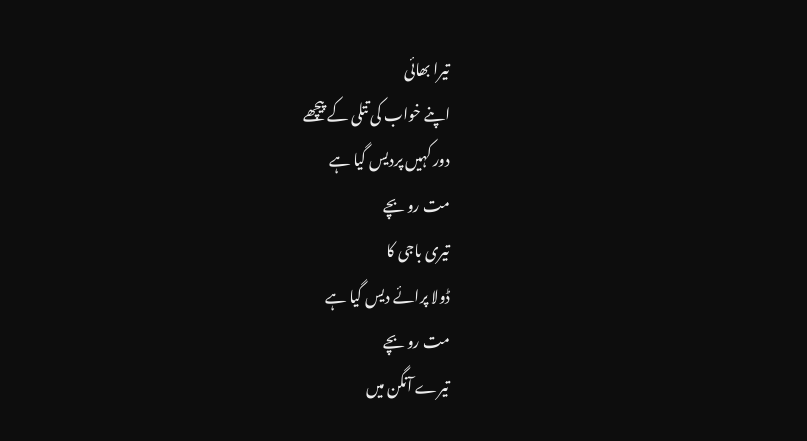تیرا بھائی
اپنے خواب کی تتلی کے پیچھے
دور کہیں پردیس گیا ہے
مت رو بچے
تیری باجی کا
ڈولا پرائے دیس گیا ہے
مت رو بچے
تیرے آنگن میں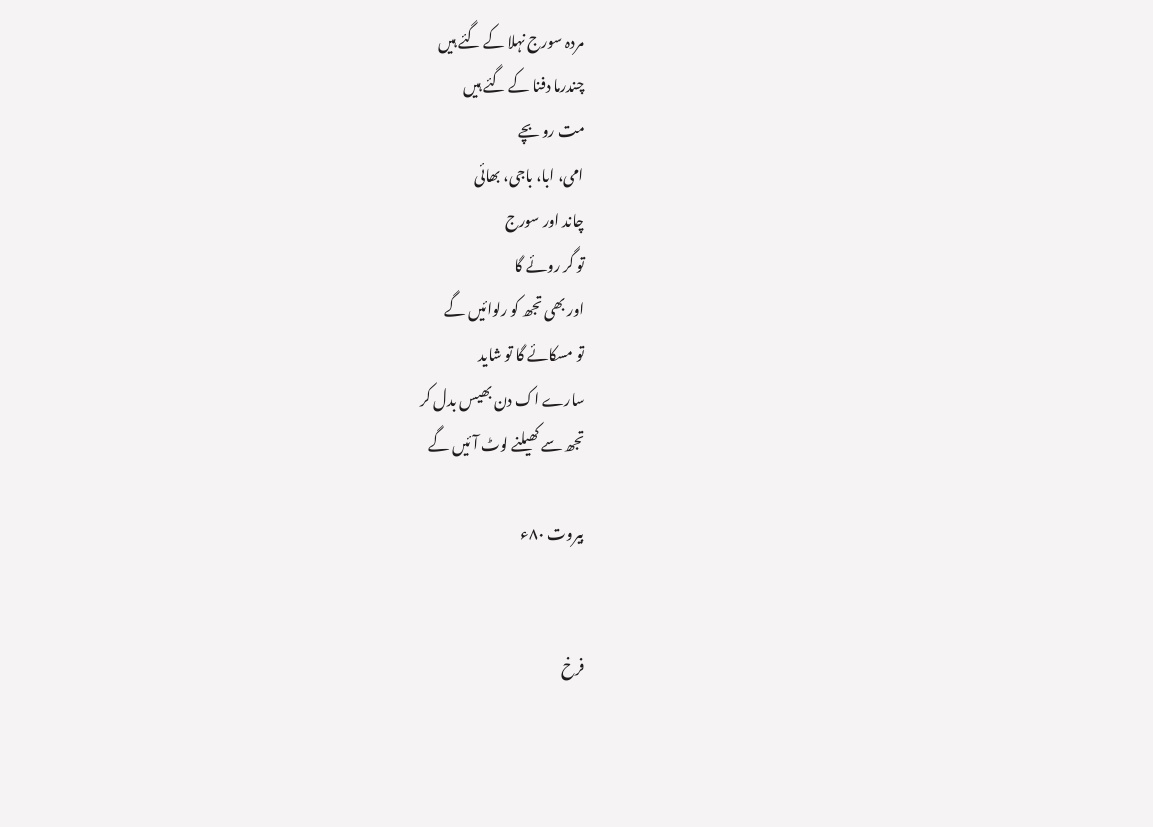مردہ سورج نہلا کے گئے ہیں
چندرما دفنا کے گئے ہیں
مت رو بچے
امی، ابا، باجی، بھائی
چاند اور سورج
تو گر روئے گا
اور بھی تجھ کو رلوائیں گے
تو مسکائے گا تو شاید
سارے اک دن بھیس بدل کر
تجھ سے کھیلنے لوٹ آئیں گے

بیروت ۸۰ء


فرخ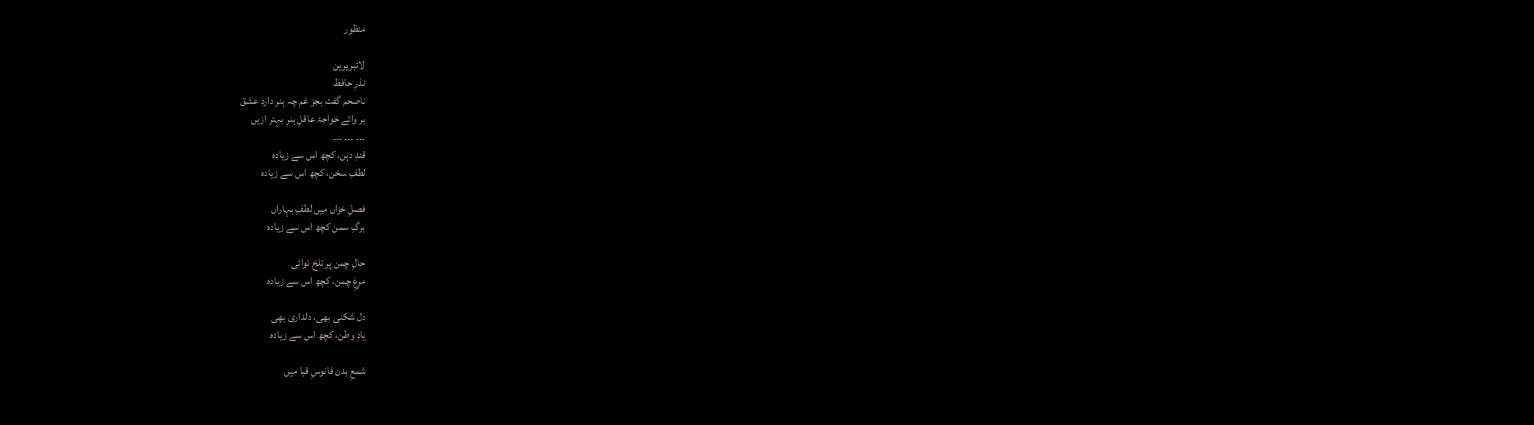منظور

لائبریرین
نذرِ حافظ
ناصحم گفت بجز غم چہ ہنر دارد عشق
بر وائے خواجۂ عاقلِ ہنرِ بہتر ازیں
۔۔۔ ۔۔۔ ۔۔۔
قندِ دہن، کچھ اس سے زیادہ
لطفِ سخن، کچھ اس سے زیادہ

فصلِ خزاں میں لطفِ بہاراں
برگِ سمن کچھ اس سے زیادہ

حالِ چمن پر تلخ نوائی
مرغِ چمن، کچھ اس سے زیادہ

دل شکنی بھی، دلداری بھی
یادِ وطن، کچھ اس سے زیادہ

شمعِ بدن فانوسِ قبا میں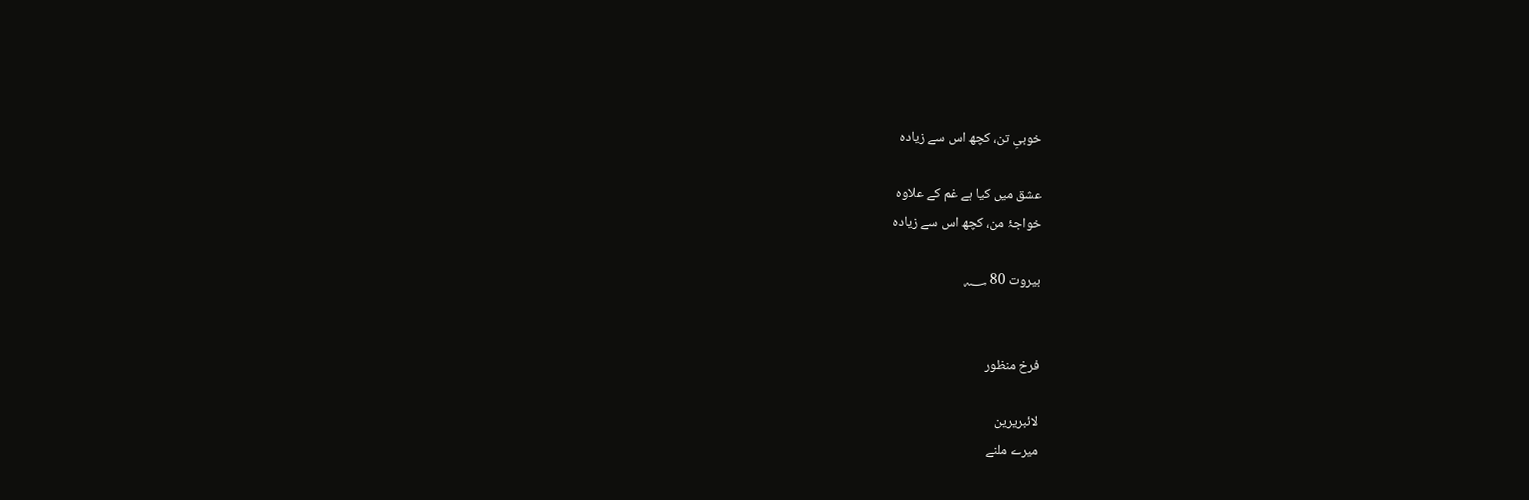خوبیِ تن، کچھ اس سے زیادہ

عشق میں کیا ہے غم کے علاوہ
خواجۂ من، کچھ اس سے زیادہ

بیروت 80 ؁


فرخ منظور

لائبریرین
میرے ملنے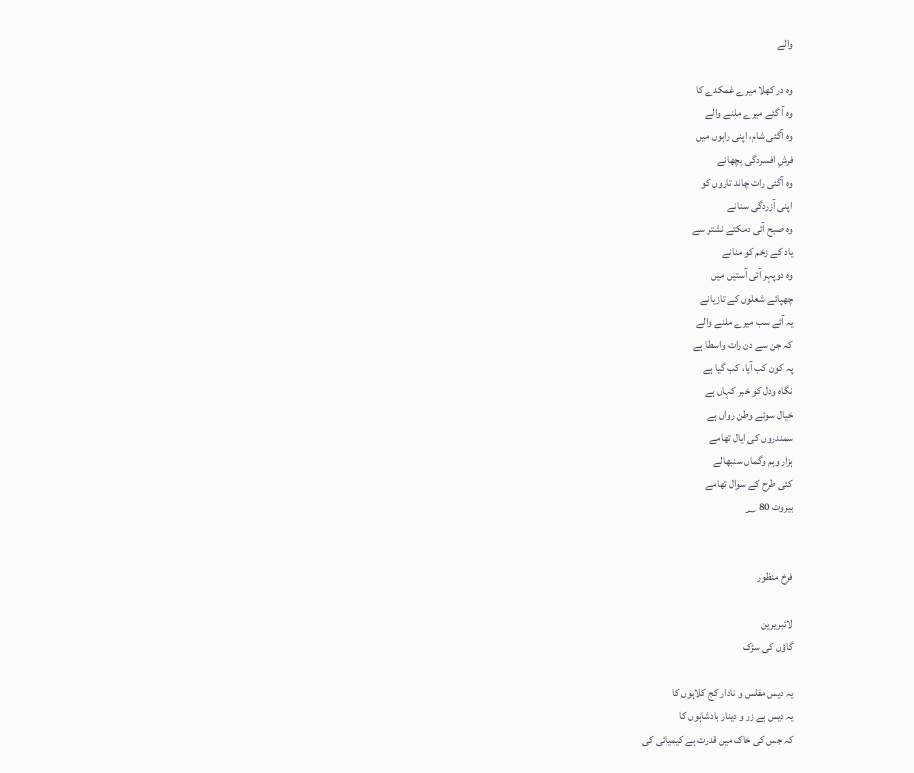والے

وہ در کھلا میرے غمکدے کا
وہ آ گئے میرے ملنے والے
وہ آگئی شام، اپنی راہوں میں
فرشِ افسردگی بچھانے
وہ آگئی رات چاند تاروں کو
اپنی آزردگی سنانے
وہ صبح آئی دمکتے نشتر سے
یاد کے زخم کو منانے
وہ دوپہر آئی آستیں میں
چھپائے شعلوں کے تازیانے
یہ آئے سب میرے ملنے والے
کہ جن سے دن رات واسطا ہے
پہ کون کب آیا، کب گیا ہے
نگاہ ودل کو خبر کہاں ہے
خیال سوئے وطن رواں ہے
سمندروں کی ایال تھامے
ہزار وہم وگماں سنبھالے
کئی طرح کے سوال تھامے
بیروت 80 ؁


فرخ منظور

لائبریرین
گاؤں کی سڑک

یہ دیس مفلس و نادار کج کلاہوں کا
یہ دیس بے زر و دینار بادشاہوں کا
کہ جس کی خاک میں قدرت ہے کیمیائی کی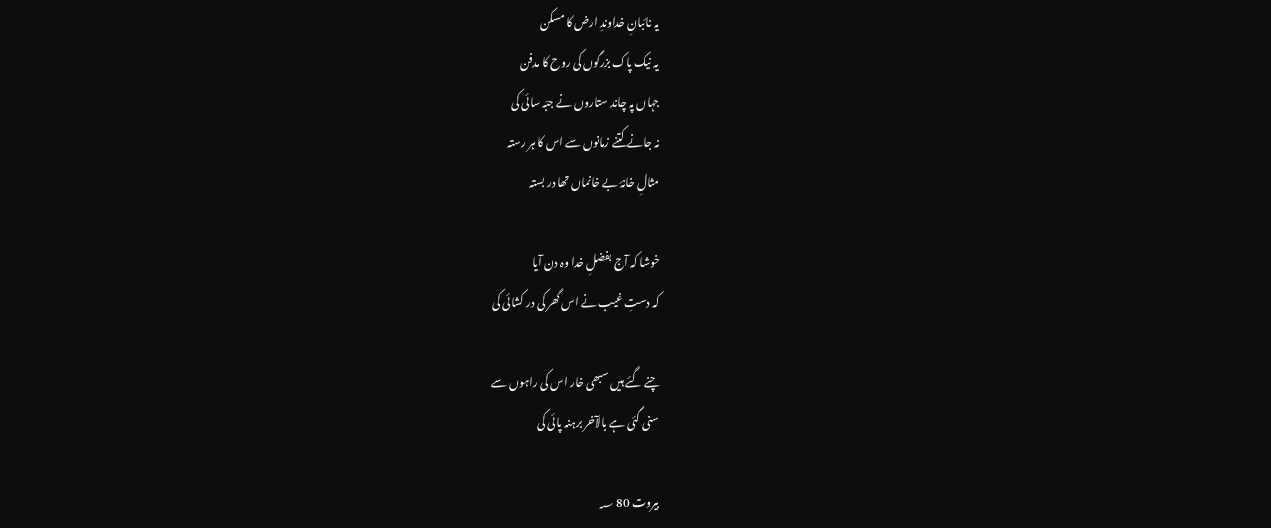یہ نائبانِ خداوندِ ارض کا مسکن
یہ نیک پاک بزرگوں کی روح کا مدفن
جہاں پہ چاند ستاروں نے جبّہ سائی کی
نہ جانے کتنے زمانوں سے اس کا ہر رستہ
مثالِ خانۂ بے خانماں تھا در بستہ

خوشا کہ آج بفضلِ خدا وہ دن آیا
کہ دستِ غیب نے اس گھر کی در کشائی کی

چنے گئے ہیں سبھی خار اس کی راہوں سے
سنی گئی ہے بالآخر برہنہ پائی کی

بیروت 80 ؁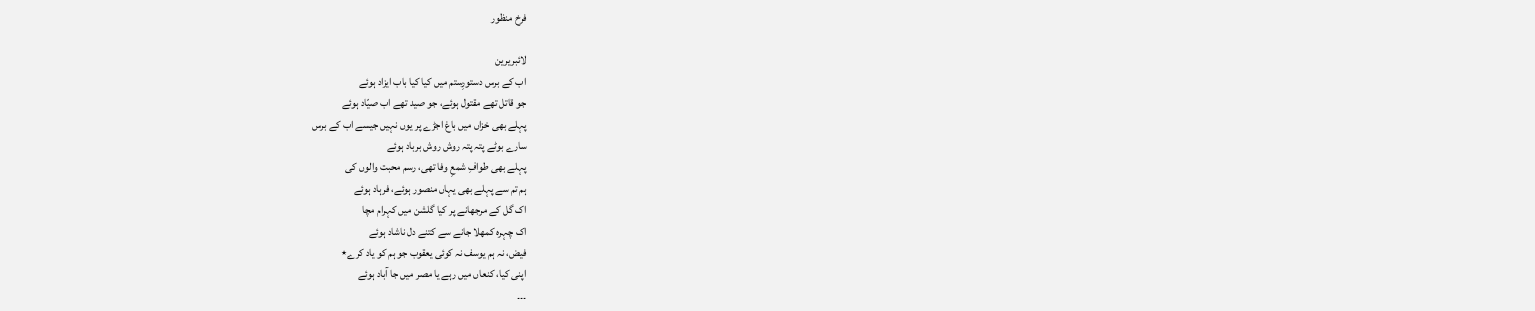فرخ منظور

لائبریرین
اب کے برس دستورِستم میں کیا کیا باب ایزاد ہوئے
جو قاتل تھے مقتول ہوئے، جو صید تھے اب صیّاد ہوئے
پہلے بھی خزاں میں باغ اجڑے پر یوں نہیں جیسے اب کے برس
سارے بوٹے پتہ پتہ روش روش برباد ہوئے
پہلے بھی طوافِ شمعِ وفا تھی، رسم محبت والوں کی
ہم تم سے پہلے بھی یہاں منصور ہوئے، فرہاد ہوئے
اک گل کے مرجھانے پر کیا گلشن میں کہرام مچا
اک چہرہ کمھلا جانے سے کتنے دل ناشاد ہوئے
فیض، نہ ہم یوسف نہ کوئی یعقوب جو ہم کو یاد کرے٭
اپنی کیا، کنعاں میں رہے یا مصر میں‌ جا آباد ہوئے
۔۔۔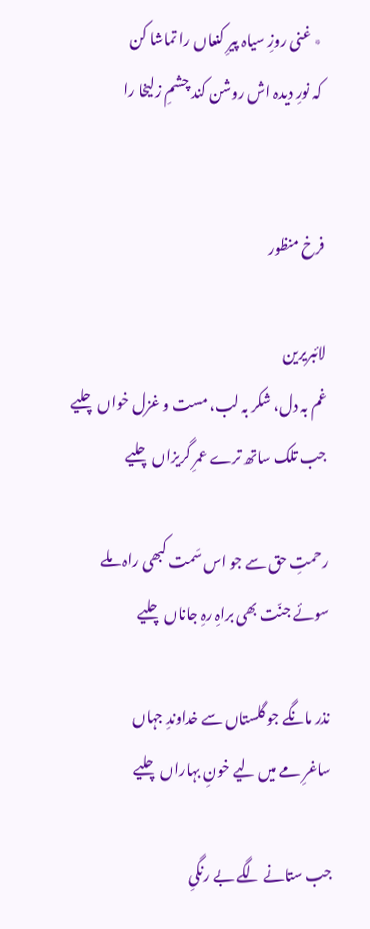٭ غنی روزِ سیاہ پیرِ کنعاں را تماشا کن
کہ نورِ دیدہ اش روشن کند چشمِ زلیخا را


فرخ منظور

لائبریرین
غم بہ دل، شکر بہ لب، مست و غزل خواں چلیے
جب تلک ساتھ ترے عمرِ گریزاں چلیے

رحمتِ حق سے جو اس سَمت کبھی راہ ملے
سوئے جنّت بھی براہِ رہِ جاناں چلیے

نذر مانگے جو گلستاں سے خداوندِ جہاں
ساغرِ مے میں لیے خونِ بہاراں چلیے

جب ستانے لگے بے رنگیِ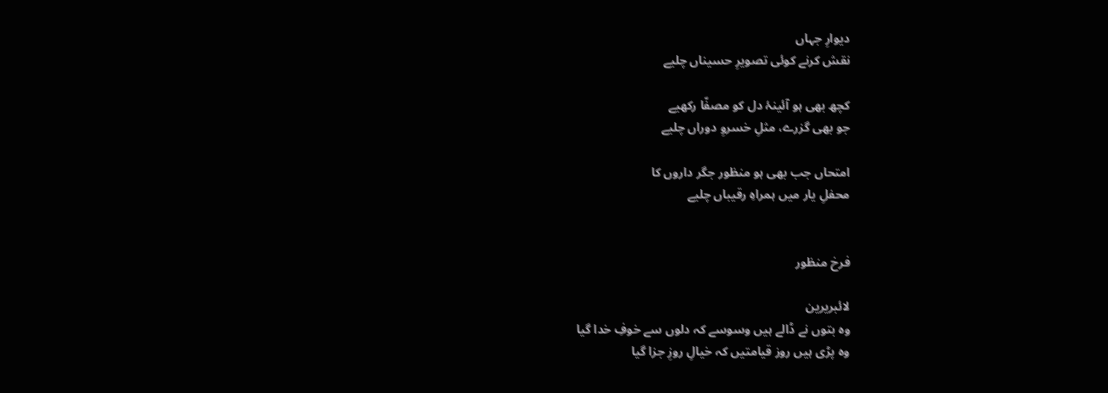دیوارِ جہاں
نقش کرنے کوئی تصویرِ حسیناں چلیے

کچھ بھی ہو آئینۂ دل کو مصفّا رکھیے
جو بھی گزرے، مثلِ خسروِ دوراں چلیے

امتحاں جب بھی ہو منظور جگر داروں کا
محفلِ یار میں ہمراہِ رقیباں چلیے


فرخ منظور

لائبریرین
وہ بتوں نے ڈالے ہیں وسوسے کہ دلوں سے خوفِ خدا گیا
وہ پڑی ہیں روز قیامتیں کہ خیالِ روزِ جزا گیا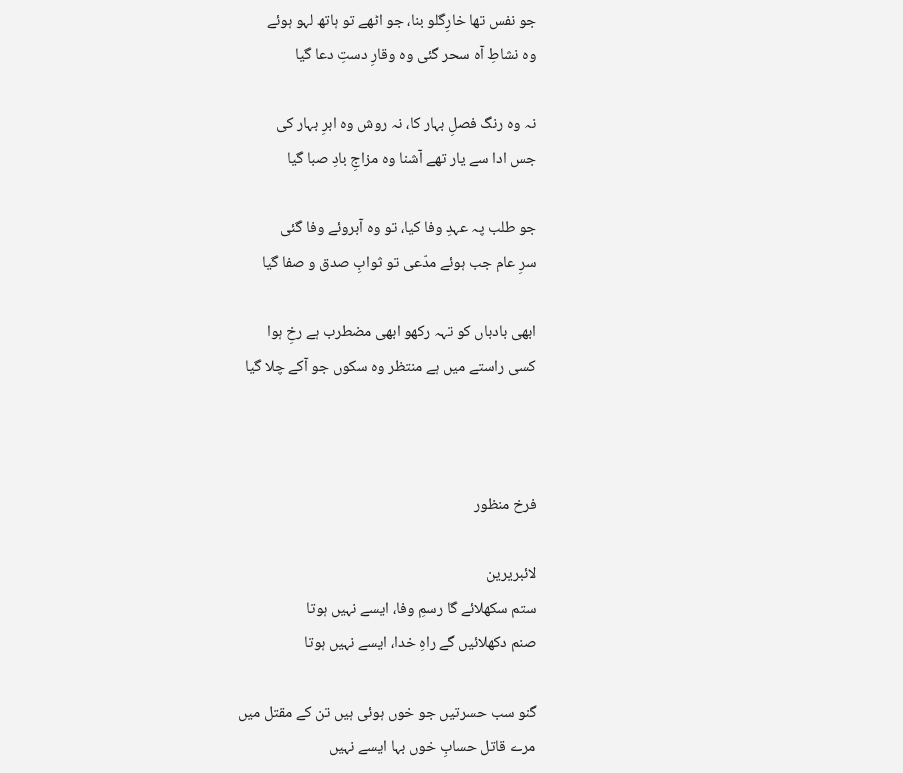جو نفس تھا خارِگلو بنا، جو اٹھے تو ہاتھ لہو ہوئے
وہ نشاطِ آہ سحر گئی وہ وقارِ دستِ دعا گیا

نہ وہ رنگ فصلِ بہار کا، نہ روش وہ ابرِ بہار کی
جس ادا سے یار تھے آشنا وہ مزاجِ بادِ صبا گیا

جو طلب پہ عہدِ وفا کیا، تو وہ آبروئے وفا گئی
سرِ عام جب ہوئے مدّعی تو ثوابِ صدق و صفا گیا

ابھی بادباں کو تہہ رکھو ابھی مضطرب ہے رخِ ہوا
کسی راستے میں ہے منتظر وہ سکوں جو آکے چلا گیا



فرخ منظور

لائبریرین
ستم سکھلائے گا رسمِ وفا، ایسے نہیں ہوتا
صنم دکھلائیں گے راہِ خدا، ایسے نہیں ہوتا

گنو سب حسرتیں جو خوں ہوئی ہیں تن کے مقتل میں
مرے قاتل حسابِ خوں بہا ایسے نہیں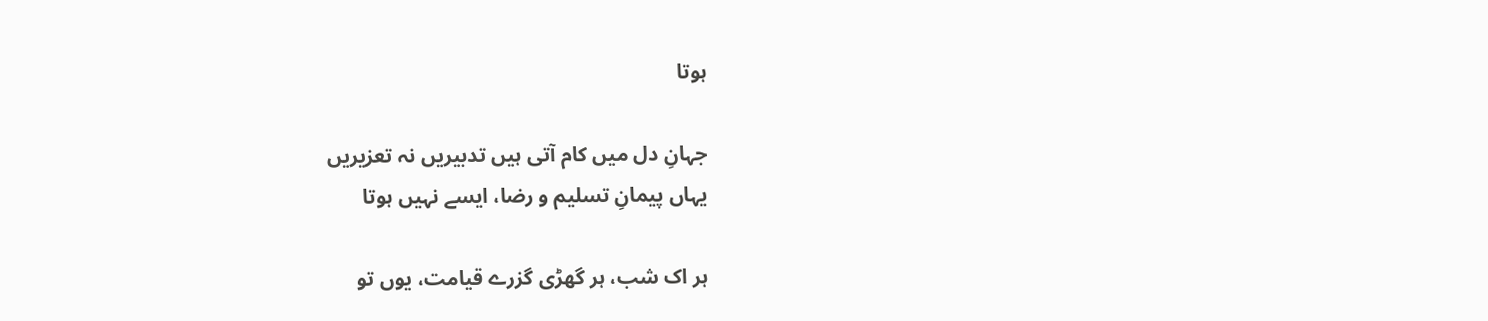ہوتا

جہانِ دل میں کام آتی ہیں تدبیریں نہ تعزیریں
یہاں پیمانِ تسلیم و رضا، ایسے نہیں ہوتا

ہر اک شب، ہر گھڑی گزرے قیامت، یوں تو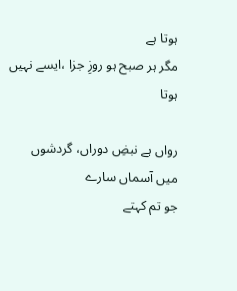ہوتا ہے
مگر ہر صبح ہو روزِ جزا ،ایسے نہیں ہوتا

رواں ہے نبضِ دوراں، گردشوں میں آسماں سارے
جو تم کہتے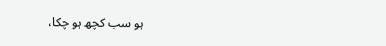ہو سب کچھ ہو چکا،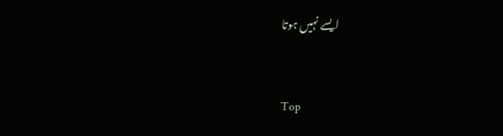ایسے نہیں ہوتا


Top